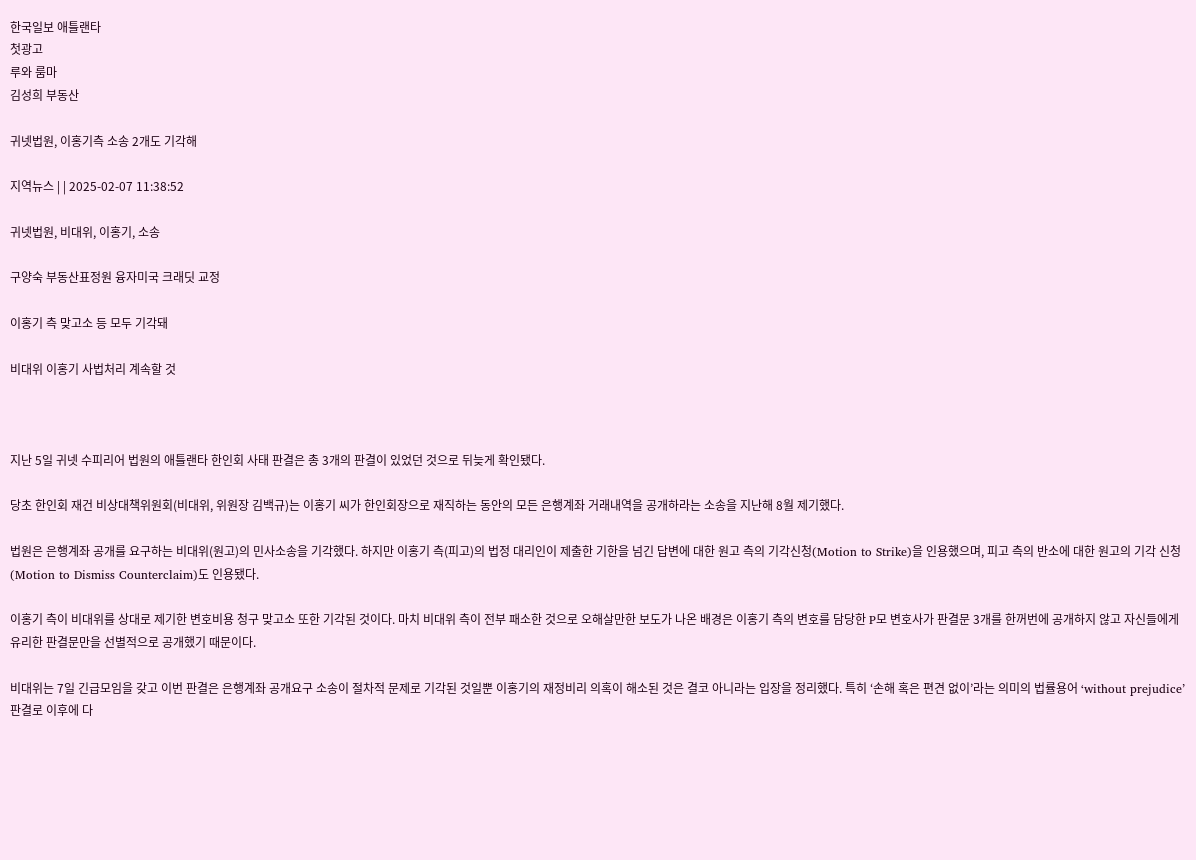한국일보 애틀랜타
첫광고
루와 룸마
김성희 부동산

귀넷법원, 이홍기측 소송 2개도 기각해

지역뉴스 | | 2025-02-07 11:38:52

귀넷법원, 비대위, 이홍기, 소송

구양숙 부동산표정원 융자미국 크래딧 교정

이홍기 측 맞고소 등 모두 기각돼

비대위 이홍기 사법처리 계속할 것



지난 5일 귀넷 수피리어 법원의 애틀랜타 한인회 사태 판결은 총 3개의 판결이 있었던 것으로 뒤늦게 확인됐다.

당초 한인회 재건 비상대책위원회(비대위, 위원장 김백규)는 이홍기 씨가 한인회장으로 재직하는 동안의 모든 은행계좌 거래내역을 공개하라는 소송을 지난해 8월 제기했다.

법원은 은행계좌 공개를 요구하는 비대위(원고)의 민사소송을 기각했다. 하지만 이홍기 측(피고)의 법정 대리인이 제출한 기한을 넘긴 답변에 대한 원고 측의 기각신청(Motion to Strike)을 인용했으며, 피고 측의 반소에 대한 원고의 기각 신청(Motion to Dismiss Counterclaim)도 인용됐다.

이홍기 측이 비대위를 상대로 제기한 변호비용 청구 맞고소 또한 기각된 것이다. 마치 비대위 측이 전부 패소한 것으로 오해살만한 보도가 나온 배경은 이홍기 측의 변호를 담당한 P모 변호사가 판결문 3개를 한꺼번에 공개하지 않고 자신들에게 유리한 판결문만을 선별적으로 공개했기 때문이다.

비대위는 7일 긴급모임을 갖고 이번 판결은 은행계좌 공개요구 소송이 절차적 문제로 기각된 것일뿐 이홍기의 재정비리 의혹이 해소된 것은 결코 아니라는 입장을 정리했다. 특히 ‘손해 혹은 편견 없이’라는 의미의 법률용어 ‘without prejudice’ 판결로 이후에 다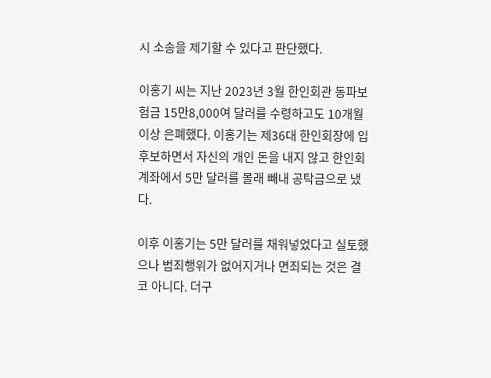시 소송을 제기할 수 있다고 판단했다.

이홍기 씨는 지난 2023년 3월 한인회관 동파보험금 15만8,000여 달러를 수령하고도 10개월 이상 은폐했다. 이홍기는 제36대 한인회장에 입후보하면서 자신의 개인 돈을 내지 않고 한인회 계좌에서 5만 달러를 몰래 빼내 공탁금으로 냈다.

이후 이홍기는 5만 달러를 채워넣었다고 실토했으나 범죄행위가 없어지거나 면죄되는 것은 결코 아니다. 더구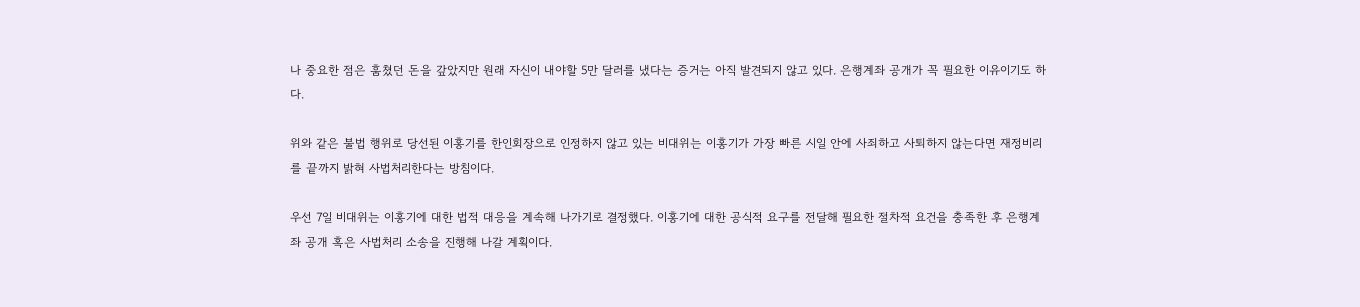나 중요한 점은 훔쳤던 돈을 갚았지만 원래 자신이 내야할 5만 달러를 냈다는 증거는 아직 발견되지 않고 있다. 은행계좌 공개가 꼭 필요한 이유이기도 하다.

위와 같은 불법 행위로 당선된 이홍기를 한인회장으로 인정하지 않고 있는 비대위는 이홍기가 가장 빠른 시일 안에 사죄하고 사퇴하지 않는다면 재정비리를 끝까지 밝혀 사법처리한다는 방침이다.

우선 7일 비대위는 이홍기에 대한 법적 대응을 계속해 나가기로 결정했다. 이홍기에 대한 공식적 요구를 전달해 필요한 절차적 요건을 충족한 후 은행계좌 공개 혹은 사법처리 소송을 진행해 나갈 계획이다.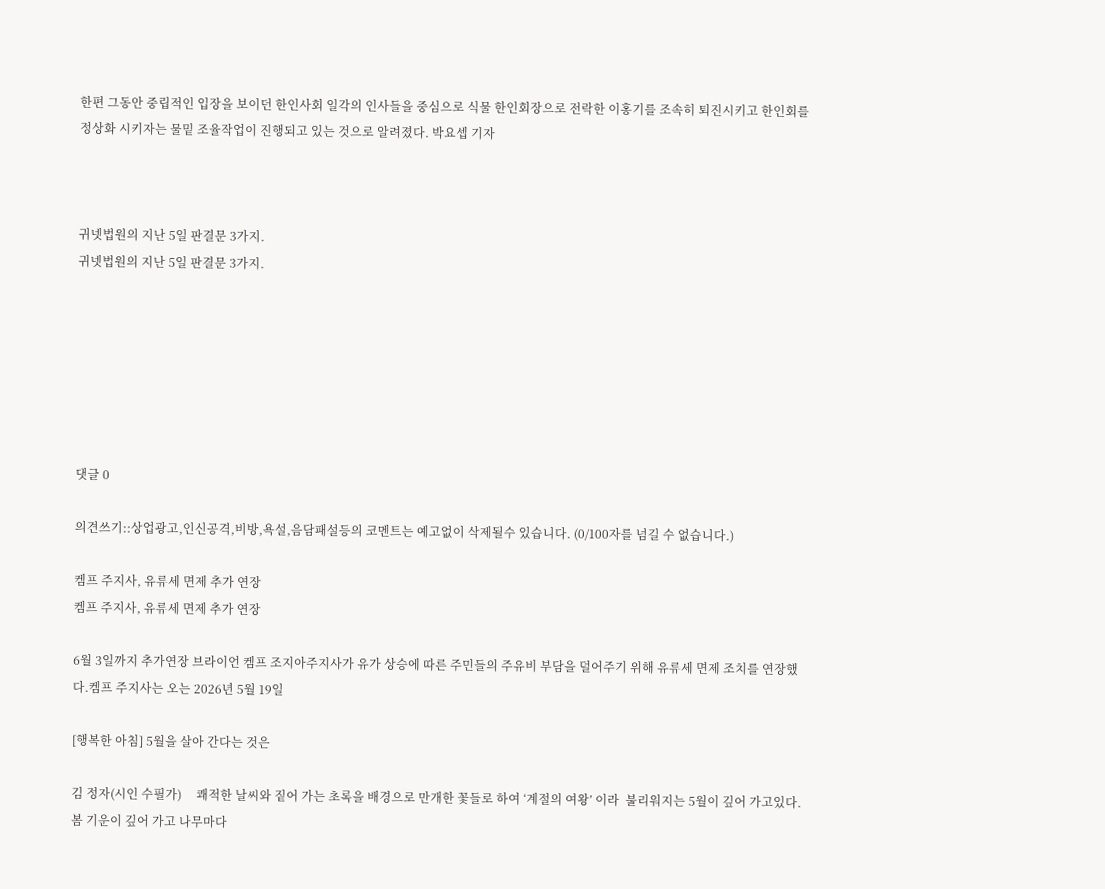한편 그동안 중립적인 입장을 보이던 한인사회 일각의 인사들을 중심으로 식물 한인회장으로 전락한 이홍기를 조속히 퇴진시키고 한인회를 정상화 시키자는 물밑 조율작업이 진행되고 있는 것으로 알려졌다. 박요셉 기자



귀넷법원의 지난 5일 판결문 3가지.
귀넷법원의 지난 5일 판결문 3가지.







댓글 0

의견쓰기::상업광고,인신공격,비방,욕설,음담패설등의 코멘트는 예고없이 삭제될수 있습니다. (0/100자를 넘길 수 없습니다.)

켐프 주지사, 유류세 면제 추가 연장
켐프 주지사, 유류세 면제 추가 연장

6월 3일까지 추가연장 브라이언 켐프 조지아주지사가 유가 상승에 따른 주민들의 주유비 부담을 덜어주기 위해 유류세 면제 조치를 연장했다.켐프 주지사는 오는 2026년 5월 19일

[행복한 아침] 5월을 살아 간다는 것은

김 정자(시인 수필가)     쾌적한 날씨와 짙어 가는 초록을 배경으로 만개한 꽃들로 하여 ‘계절의 여왕’ 이라  불리워지는 5월이 깊어 가고있다. 봄 기운이 깊어 가고 나무마다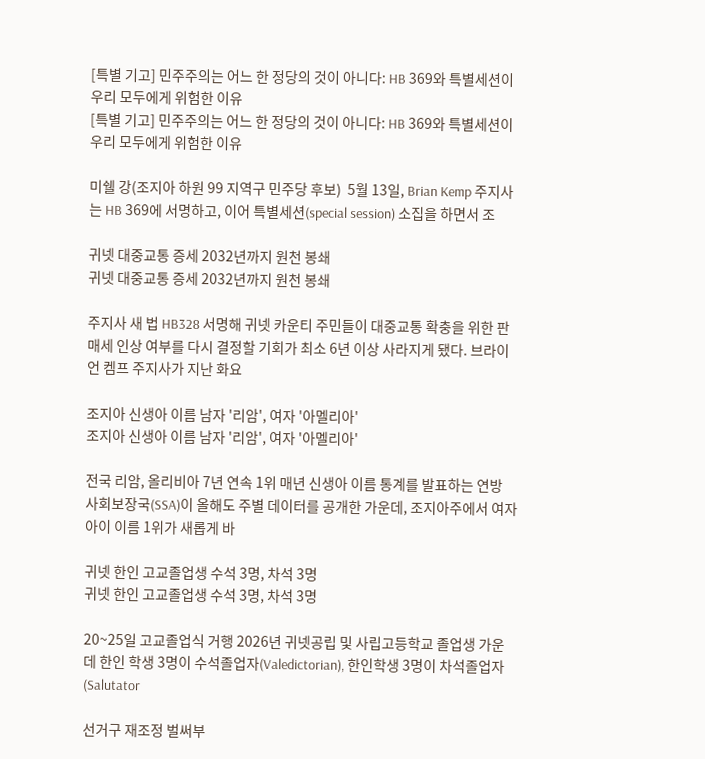[특별 기고] 민주주의는 어느 한 정당의 것이 아니다: HB 369와 특별세션이 우리 모두에게 위험한 이유
[특별 기고] 민주주의는 어느 한 정당의 것이 아니다: HB 369와 특별세션이 우리 모두에게 위험한 이유

미쉘 강(조지아 하원 99 지역구 민주당 후보)  5월 13일, Brian Kemp 주지사는 HB 369에 서명하고, 이어 특별세션(special session) 소집을 하면서 조

귀넷 대중교통 증세 2032년까지 원천 봉쇄
귀넷 대중교통 증세 2032년까지 원천 봉쇄

주지사 새 법 HB328 서명해 귀넷 카운티 주민들이 대중교통 확충을 위한 판매세 인상 여부를 다시 결정할 기회가 최소 6년 이상 사라지게 됐다. 브라이언 켐프 주지사가 지난 화요

조지아 신생아 이름 남자 '리암', 여자 '아멜리아'
조지아 신생아 이름 남자 '리암', 여자 '아멜리아'

전국 리암, 올리비아 7년 연속 1위 매년 신생아 이름 통계를 발표하는 연방 사회보장국(SSA)이 올해도 주별 데이터를 공개한 가운데, 조지아주에서 여자아이 이름 1위가 새롭게 바

귀넷 한인 고교졸업생 수석 3명, 차석 3명
귀넷 한인 고교졸업생 수석 3명, 차석 3명

20~25일 고교졸업식 거행 2026년 귀넷공립 및 사립고등학교 졸업생 가운데 한인 학생 3명이 수석졸업자(Valedictorian), 한인학생 3명이 차석졸업자(Salutator

선거구 재조정 벌써부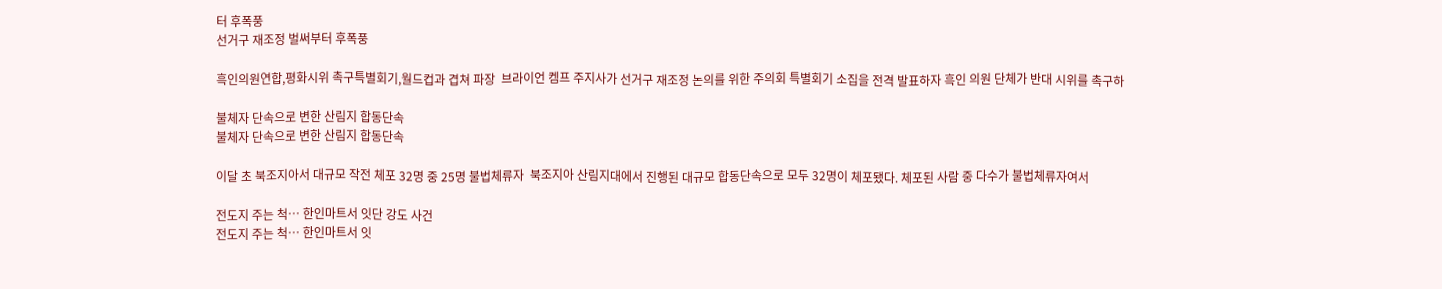터 후폭풍
선거구 재조정 벌써부터 후폭풍

흑인의원연합,평화시위 촉구특별회기,월드컵과 겹쳐 파장  브라이언 켐프 주지사가 선거구 재조정 논의를 위한 주의회 특별회기 소집을 전격 발표하자 흑인 의원 단체가 반대 시위를 촉구하

불체자 단속으로 변한 산림지 합동단속
불체자 단속으로 변한 산림지 합동단속

이달 초 북조지아서 대규모 작전 체포 32명 중 25명 불법체류자  북조지아 산림지대에서 진행된 대규모 합동단속으로 모두 32명이 체포됐다. 체포된 사람 중 다수가 불법체류자여서

전도지 주는 척… 한인마트서 잇단 강도 사건
전도지 주는 척… 한인마트서 잇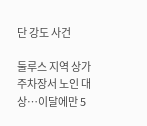단 강도 사건

둘루스 지역 상가 주차장서 노인 대상…이달에만 5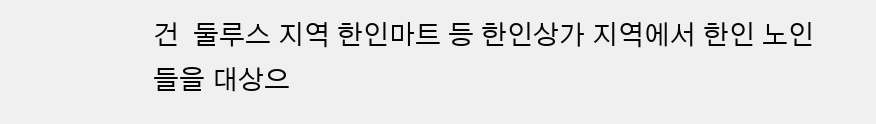건  둘루스 지역 한인마트 등 한인상가 지역에서 한인 노인들을 대상으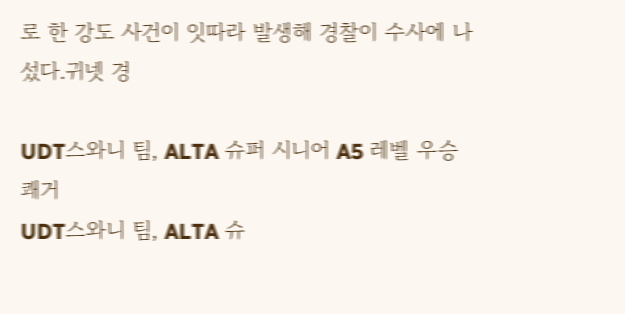로 한 강도 사건이 잇따라 발생해 경찰이 수사에 나섰다.귀넷 경

UDT스와니 팀, ALTA 슈퍼 시니어 A5 레벨 우승 쾌거
UDT스와니 팀, ALTA 슈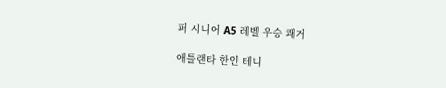퍼 시니어 A5 레벨 우승 쾌거

애틀랜타 한인 테니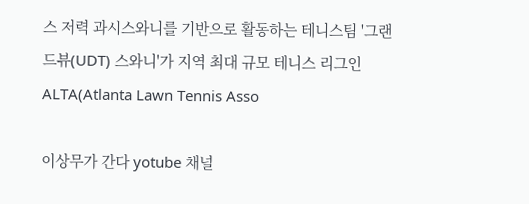스 저력 과시스와니를 기반으로 활동하는 테니스팀 '그랜드뷰(UDT) 스와니'가 지역 최대 규모 테니스 리그인 ALTA(Atlanta Lawn Tennis Asso

이상무가 간다 yotube 채널